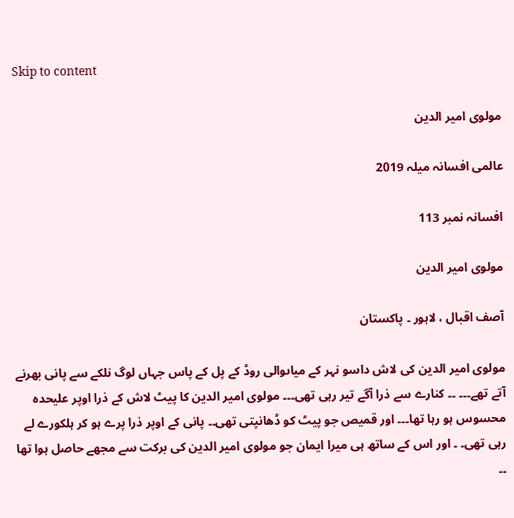Skip to content

مولوی امیر الدین

عالمی افسانہ میلہ 2019

افسانہ نمبر 113

مولوی امیر الدین

آصف اقبال ، لاہور ۔ پاکستان

مولوی امیر الدین کی لاش داسو نہر کے میاںوالی روڈ کے پل کے پاس جہاں لوگ نلکے سے پانی بھرنے آتے تھے۔۔۔ ۔۔ کنارے سے ذرا آگے تیر رہی تھی۔۔۔ مولوی امیر الدین کا پیٹ لاش کے ذرا اوپر علیحدہ محسوس ہو رہا تھا۔۔۔ اور قمیص جو پیٹ کو ڈھانپتی تھی۔۔ پانی کے اوپر ذرا پرے ہو کر ہلکورے لے رہی تھی۔ ۔ اور اس کے ساتھ ہی میرا ایمان جو مولوی امیر الدین کی برکت سے مجھے حاصل ہوا تھا ۔۔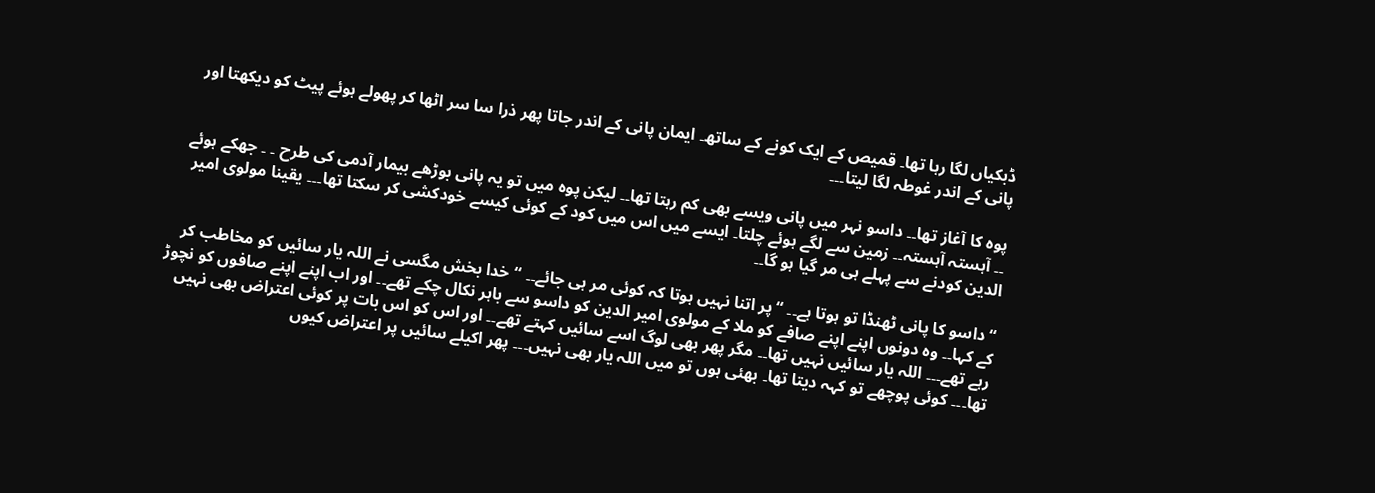ڈبکیاں لگا رہا تھا۔ قمیص کے ایک کونے کے ساتھ۔ ایمان پانی کے اندر جاتا پھر ذرا سا سر اٹھا کر پھولے ہوئے پیٹ کو دیکھتا اور پانی کے اندر غوطہ لگا لیتا۔۔۔

پوہ کا آغاز تھا۔۔ داسو نہر میں پانی ویسے بھی کم رہتا تھا۔۔ لیکن پوہ میں تو یہ پانی بوڑھے بیمار آدمی کی طرح ۔ ۔ جھکے ہوئے ۔۔ آہستہ آہستہ۔۔ زمین سے لگے ہوئے چلتا۔ ایسے میں اس میں کود کے کوئی کیسے خودکشی کر سکتا تھا۔۔۔ یقینا مولوی امیر الدین کودنے سے پہلے ہی مر گیا ہو گا۔۔

“داسو کا پانی ٹھنڈا تو ہوتا ہے۔۔ “پر اتنا نہیں ہوتا کہ کوئی مر ہی جائے۔۔ “خدا بخش مگسی نے اللہ یار سائیں کو مخاطب کر کے کہا۔۔ وہ دونوں اپنے اپنے صافے کو ملا کے مولوی امیر الدین کو داسو سے باہر نکال چکے تھے۔۔ اور اب اپنے اپنے صافوں کو نچوڑ رہے تھے۔۔۔ اللہ یار سائیں نہیں تھا۔۔ مگر پھر بھی لوگ اسے سائیں کہتے تھے۔۔ اور اس کو اس بات پر کوئی اعتراض بھی نہیں تھا۔۔۔ کوئی پوچھے تو کہہ دیتا تھا۔ بھئی ہوں تو میں اللہ یار بھی نہیں۔۔۔ پھر اکیلے سائیں پر اعتراض کیوں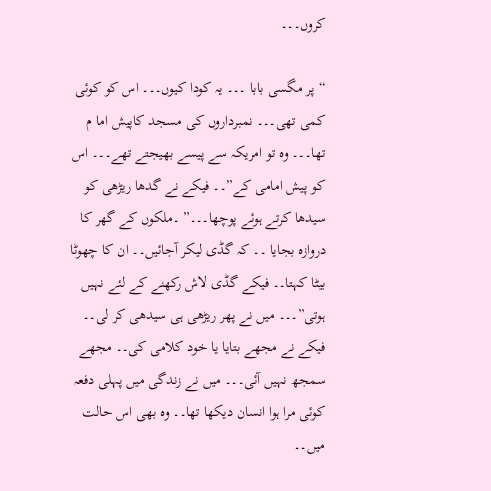کروں۔۔۔

“پر مگسی بابا ۔۔۔ یہ کودا کیوں۔۔۔ اس کو کوئی کمی تھی۔۔۔ نمبرداروں کی مسجد کاپیش اما م تھا۔۔۔ وہ تو امریکہ سے پیسے بھیجتے تھے۔۔۔ اس کو پیش امامی کے”۔۔ فیکے نے گدھا ریڑھی کو سیدھا کرتے ہوئے پوچھا۔۔۔” ۔ملکوں کے گھر کا دروازہ بجایا ۔۔ کہ گڈی لیکر آجائیں۔۔ ان کا چھوٹا بیٹا کہتا۔۔ فیکے گڈی لاش رکھنے کے لئے نہیں ہوتی”۔۔۔ میں نے پھر ریڑھی ہی سیدھی کر لی۔۔ فیکے نے مجھے بتایا یا خود کلامی کی۔۔ مجھے سمجھ نہیں آئی۔۔۔ میں نے زندگی میں پہلی دفعہ کوئی مرا ہوا انسان دیکھا تھا۔۔ وہ بھی اس حالت میں۔۔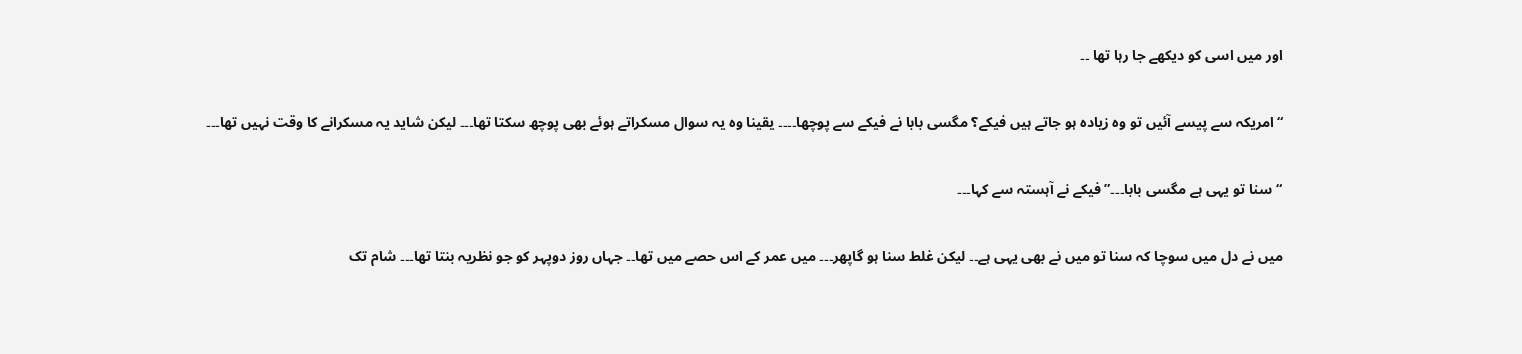اور میں اسی کو دیکھے جا رہا تھا ۔۔

“امریکہ سے پیسے آئیں تو وہ زیادہ ہو جاتے ہیں فیکے؟ مگسی بابا نے فیکے سے پوچھا۔۔۔۔ یقینا وہ یہ سوال مسکراتے ہوئے بھی پوچھ سکتا تھا۔۔۔ لیکن شاید یہ مسکرانے کا وقت نہیں تھا۔۔۔

“سنا تو یہی ہے مگسی بابا۔۔۔” فیکے نے آہستہ سے کہا۔۔۔

میں نے دل میں سوچا کہ سنا تو میں نے بھی یہی ہے۔۔ لیکن غلط سنا ہو گاپھر۔۔۔ میں عمر کے اس حصے میں تھا۔۔ جہاں روز دوپہر کو جو نظریہ بنتا تھا۔۔۔ شام تک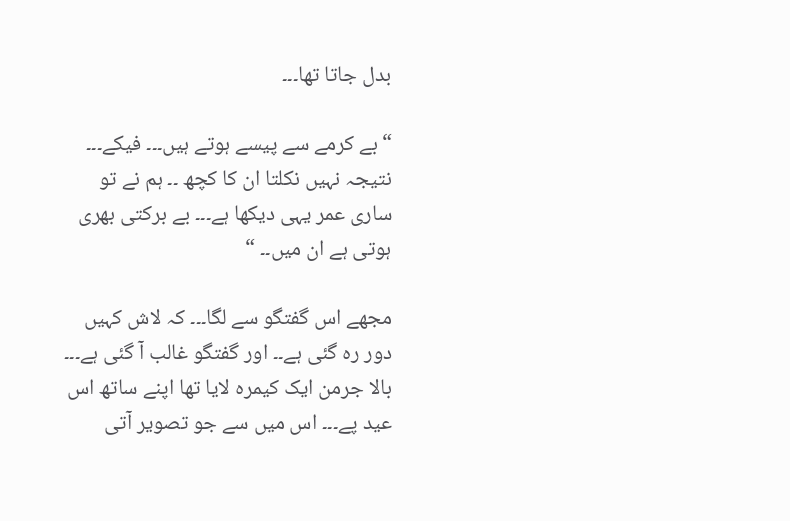بدل جاتا تھا۔۔۔

“بے کرمے سے پیسے ہوتے ہیں۔۔۔ فیکے۔۔۔ نتیجہ نہیں نکلتا ان کا کچھ ۔۔ ہم نے تو ساری عمر یہی دیکھا ہے۔۔۔ بے برکتی بھری ہوتی ہے ان میں۔۔ “

مجھے اس گفتگو سے لگا۔۔۔ کہ لاش کہیں دور رہ گئی ہے۔۔ اور گفتگو غالب آ گئی ہے۔۔۔ بالا جرمن ایک کیمرہ لایا تھا اپنے ساتھ اس عید پے۔۔۔ اس میں سے جو تصویر آتی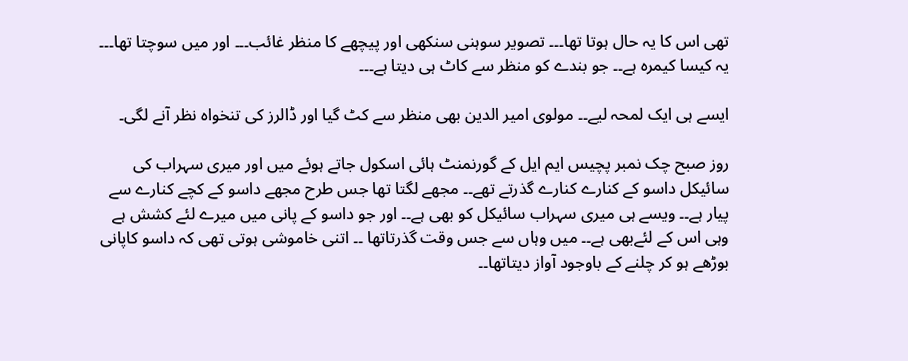تھی اس کا یہ حال ہوتا تھا۔۔۔ تصویر سوہنی سنکھی اور پیچھے کا منظر غائب۔۔۔ اور میں سوچتا تھا۔۔۔ یہ کیسا کیمرہ ہے۔۔ جو بندے کو منظر سے کاٹ ہی دیتا ہے۔۔۔

ایسے ہی ایک لمحہ لیے۔۔ مولوی امیر الدین بھی منظر سے کٹ گیا اور ڈالرز کی تنخواہ نظر آنے لگی۔

روز صبح چک نمبر پچیس ایم ایل کے گورنمنٹ ہائی اسکول جاتے ہوئے میں اور میری سہراب کی سائیکل داسو کے کنارے کنارے گذرتے تھے۔۔ مجھے لگتا تھا جس طرح مجھے داسو کے کچے کنارے سے پیار ہے۔۔ ویسے ہی میری سہراب سائیکل کو بھی ہے۔۔ اور جو داسو کے پانی میں میرے لئے کشش ہے وہی اس کے لئےبھی ہے۔۔ میں وہاں سے جس وقت گذرتاتھا ۔۔ اتنی خاموشی ہوتی تھی کہ داسو کاپانی بوڑھے ہو کر چلنے کے باوجود آواز دیتاتھا۔۔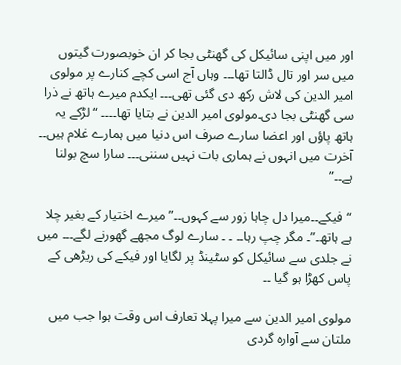اور میں اپنی سائیکل کی گھنٹی بجا کر ان خوبصورت گیتوں میں سر اور تال ڈالتا تھا۔۔۔ وہاں آج اسی کچے کنارے پر مولوی امیر الدین کی لاش رکھ دی گئی تھی۔۔۔ ایکدم میرے ہاتھ نے ذرا سی گھنٹی بجا دی۔مولوی امیر الدین نے بتایا تھا۔۔۔۔ “لڑکے یہ ہاتھ پاؤں اور اعضا سارے صرف اس دنیا میں ہمارے غلام ہیں۔۔ آخرت میں انہوں نے ہماری بات نہیں سننی۔۔۔ سارا سچ بولنا ہے۔۔”

“فیکے۔۔میرا دل چاہا زور سے کہوں۔۔” میرے اختیار کے بغیر چلا ہے ہاتھ۔”۔ مگر چپ رہا۔۔ ۔ ۔ سارے لوگ مجھے گھورنے لگے۔۔۔ میں نے جلدی سے سائیکل کو سٹینڈ پر لگایا اور فیکے کی ریڑھی کے پاس کھڑا ہو گیا ۔۔

مولوی امیر الدین سے میرا پہلا تعارف اس وقت ہوا جب میں ملتان سے آوارہ گردی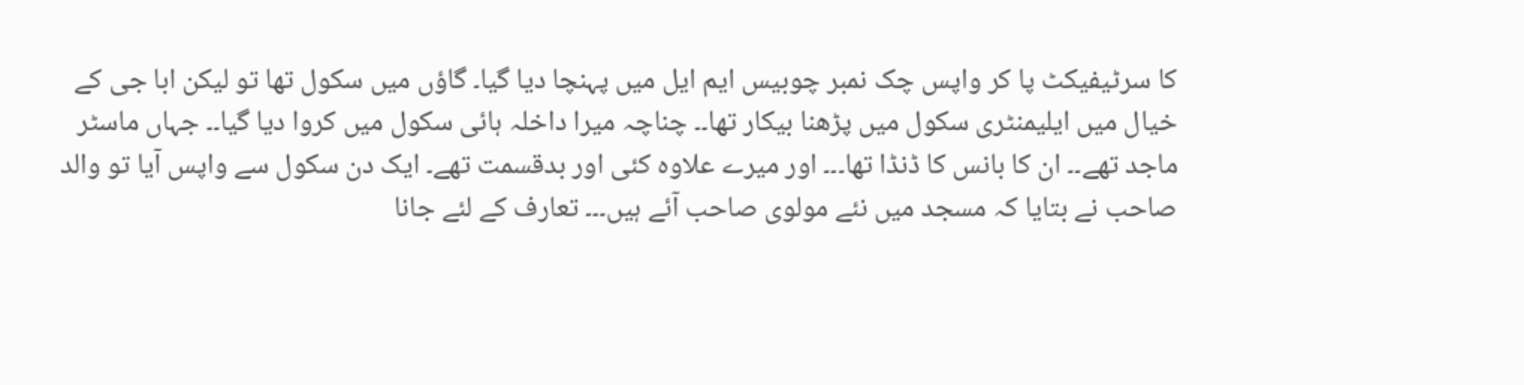کا سرٹیفیکٹ پا کر واپس چک نمبر چوبیس ایم ایل میں پہنچا دیا گیا۔ گاؤں میں سکول تھا تو لیکن ابا جی کے خیال میں ایلیمنٹری سکول میں پڑھنا بیکار تھا۔۔ چناچہ میرا داخلہ ہائی سکول میں کروا دیا گیا۔۔ جہاں ماسٹر ماجد تھے۔۔ ان کا بانس کا ڈنڈا تھا۔۔۔ اور میرے علاوہ کئی اور بدقسمت تھے۔ ایک دن سکول سے واپس آیا تو والد صاحب نے بتایا کہ مسجد میں نئے مولوی صاحب آئے ہیں۔۔۔ تعارف کے لئے جانا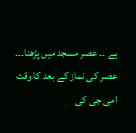ہے ۔۔ عصر مسجد میں پڑھنا۔۔۔ عصر کی نماز کے بعد کا وقت امی جی کی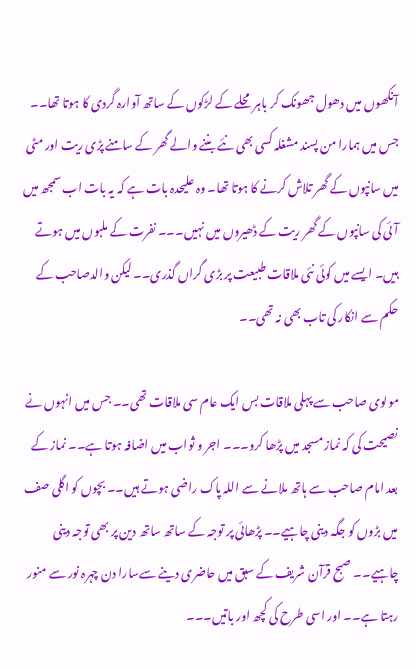آنکھوں میں دھول جھونک کر باہر محلے کے لڑکوں کے ساتھ آوارہ گردی کا ہوتا تھا۔۔ جس میں ہمارا من پسند مشغلہ کسی بھی نئے بننے والے گھر کے سامنے پڑی ریت اور مٹی میں سانپوں کے گھر تلاش کرنے کا ہوتا تھا۔ وہ علیحدہ بات ہے کہ یہ بات اب سمجھ میں آئی کی سانپوں کے گھر ریت کے ڈھیروں میں نہیں۔۔۔ نفرت کے ملبوں میں ہوتے ہیں۔ ایسے میں کوئی نئی ملاقات طبیعت پر بڑی گراں گذری۔۔ لیکن والدصاحب کے حکم سے انکار کی تاب بھی نہ تھی۔۔

مولوی صاحب سے پہلی ملاقات بس ایک عام سی ملاقات تھی۔۔ جس میں انہوں نے نصیحت کی کہ نماز مسجد میں پڑھا کرو۔۔۔ اجر و ثواب میں اضافہ ہوتا ہے۔۔ نماز کے بعد امام صاحب سے ہاتھ ملانے سے اللہ پاک راضی ہوتے ہیں۔۔ بچوں کو اگلی صف میں بڑوں کو جگہ دینی چاہیے۔۔ پڑھائی پر توجہ کے ساتھ ساتھ دین پر بھی توجہ دینی چاہیے۔۔ صبح قرآن شریف کے سبق میں حاضری دینے سےسارا دن چہرہ نور سے منور رہتا ہے۔۔ اور اسی طرح کی کچھ اور باتیں۔۔۔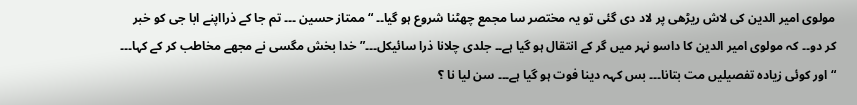مولوی امیر الدین کی لاش ریڑھی پر لاد دی گئی تو یہ مختصر سا مجمع چھٹنا شروع ہو گیا۔۔ “ممتاز حسین ۔۔۔ تم جا کے ذرااپنے ابا جی کو خبر کر دو۔۔ کہ مولوی امیر الدین کا داسو نہر میں گر کے انتقال ہو گیا ہے۔۔ جلدی چلانا ذرا سائیکل۔۔۔” خدا بخش مگسی نے مجھے مخاطب کر کے کہا۔۔۔ “اور کوئی زیادہ تفصیلیں مت بتانا۔۔۔ بس کہہ دینا فوت ہو گیا ہے۔۔۔ سن لیا نا ؟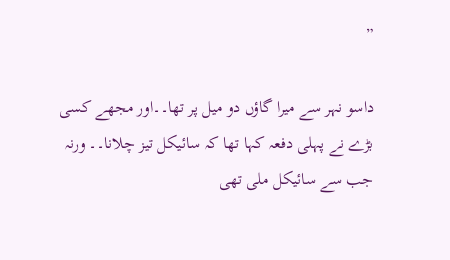”

داسو نہر سے میرا گاؤں دو میل پر تھا۔۔اور مجھے کسی بڑے نے پہلی دفعہ کہا تھا کہ سائیکل تیز چلانا۔۔ ورنہ جب سے سائیکل ملی تھی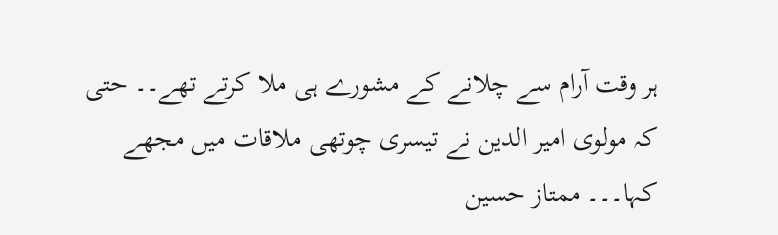ہر وقت آرام سے چلانے کے مشورے ہی ملا کرتے تھے۔۔ حتی کہ مولوی امیر الدین نے تیسری چوتھی ملاقات میں مجھے کہا۔۔۔ ممتاز حسین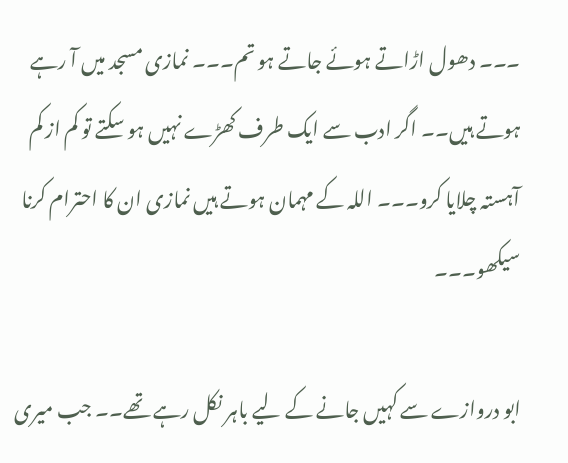۔۔۔ دھول اڑاتے ہوئے جاتے ہو تم۔۔۔ نمازی مسجد میں آ رہے ہوتے ہیں۔۔ اگر ادب سے ایک طرف کھڑے نہیں ہو سکتے تو کم از کم آہستہ چلایا کرو۔۔۔ اللہ کے مہمان ہوتے ہیں نمازی ان کا احترام کرنا سیکھو۔۔۔

ابو دروازے سے کہیں جانے کے لیے باہر نکل رہے تھے۔۔ جب میری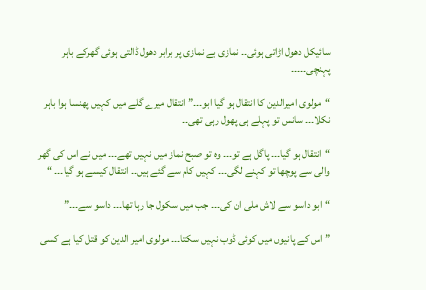سائیکل دھول اڑاتی ہوئی۔۔ نمازی بے نمازی پر برابر دھول ڈالتی ہوئی گھرکے باہر پہنچی۔۔۔۔۔

“مولوی امیرالدین کا انتقال ہو گیا ابو۔۔۔” انتقال میرے گلے میں کہیں پھنسا ہوا باہر نکلا۔۔۔ سانس تو پہلے ہی پھول رہی تھی۔۔

“انتقال ہو گیا۔۔۔ پاگل ہے تو۔۔۔ وہ تو صبح نماز میں نہیں تھے۔۔۔ میں نے اس کی گھر والی سے پوچھا تو کہنے لگی۔۔۔ کہیں کام سے گئے ہیں۔۔ انتقال کیسے ہو گیا۔۔۔ “

“ابو داسو سے لاش ملی ان کی۔۔۔ جب میں سکول جا رہا تھا۔۔۔ داسو سے۔۔۔”

” اس کے پانیوں میں کوئی ڈوب نہیں سکتا۔۔۔ مولوی امیر الدین کو قتل کیا ہے کسی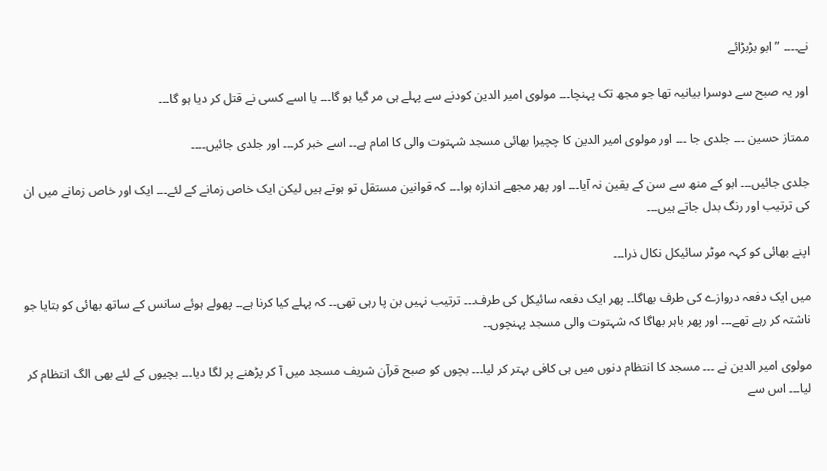نے۔۔۔۔ ” ابو بڑبڑائے

اور یہ صبح سے دوسرا بیانیہ تھا جو مجھ تک پہنچا۔۔۔ مولوی امیر الدین کودنے سے پہلے ہی مر گیا ہو گا۔۔۔ یا اسے کسی نے قتل کر دیا ہو گا۔۔۔

ممتاز حسین ۔۔۔ جلدی جا ۔۔۔ اور مولوی امیر الدین کا چچیرا بھائی مسجد شہتوت والی کا امام ہے۔۔ اسے خبر کر۔۔۔ اور جلدی جائیں۔۔۔۔

جلدی جائیں۔۔۔ ابو کے منھ سے سن کے یقین نہ آیا۔۔۔ اور پھر مجھے اندازہ ہوا۔۔۔ کہ قوانین مستقل تو ہوتے ہیں لیکن ایک خاص زمانے کے لئے۔۔۔ ایک اور خاص زمانے میں ان کی ترتیب اور رنگ بدل جاتے ہیں۔۔۔

اپنے بھائی کو کہہ موٹر سائیکل نکال ذرا۔۔۔

میں ایک دفعہ دروازے کی طرف بھاگا۔۔ پھر ایک دفعہ سائیکل کی طرف۔۔۔ ترتیب نہیں بن پا رہی تھی۔۔ کہ پہلے کیا کرنا ہے۔۔ پھولے ہوئے سانس کے ساتھ بھائی کو بتایا جو ناشتہ کر رہے تھے۔۔۔ اور پھر باہر بھاگا کہ شہتوت والی مسجد پہنچوں۔۔

مولوی امیر الدین نے ۔۔۔ مسجد کا انتظام دنوں میں ہی کافی بہتر کر لیا۔۔۔ بچوں کو صبح قرآن شریف مسجد میں آ کر پڑھنے پر لگا دیا۔۔۔ بچیوں کے لئے بھی الگ انتظام کر لیا۔۔۔ اس سے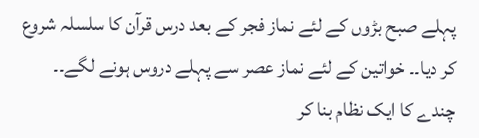پہلے صبح بڑوں کے لئے نماز فجر کے بعد درس قرآن کا سلسلہ شروع کر دیا۔۔ خواتین کے لئے نماز عصر سے پہلے دروس ہونے لگے۔۔ چندے کا ایک نظام بنا کر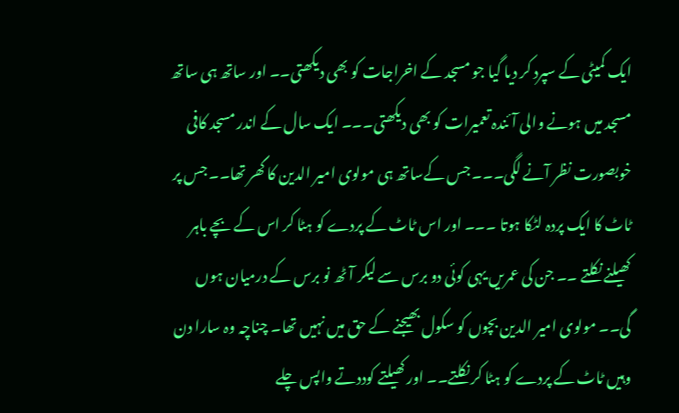ایک کمیٹی کے سپرد کر دیا گیا جو مسجد کے اخراجات کو بھی دیکھتی۔۔ اور ساتھ ہی ساتھ مسجد میں ہونے والی آئندہ تعمیرات کو بھی دیکھتی۔۔۔ ایک سال کے اندر مسجد کافی خوبصورت نظر آنے لگی۔۔۔ جس کےساتھ ہی مولوی امیر الدین کا گھر تھا۔۔ جس پر ٹاٹ کا ایک پردہ لٹکا ہوتا ۔۔۔ اور اس ٹاٹ کے پردے کو ہٹا کر اس کے بچے باہر کھیلنے نکلتے ۔۔ جن کی عمریں یہی کوئی دو برس سے لیکر آٹھ نو برس کے درمیان ہوں گی۔۔ مولوی امیر الدین بچوں کو سکول بھیجنے کے حق میں نہیں تھا۔ چناچہ وہ سارا دن وہیں ٹاٹ کے پردے کو ہٹا کر نکلتے۔۔ اور کھیلتے کوددتے واپس چلے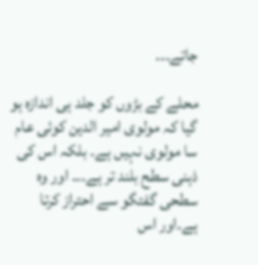جاتے۔۔۔

محلے کے بڑوں کو جلد ہی اندازہ ہو گیا کہ مولوی امیر الدین کوئی عام سا مولوی نہیں ہے۔ بلکہ اس کی ذہنی سطح بلند تر ہے۔۔۔ اور وہ سطحی گفتگو سے احتراز کرتا ہے۔اور اس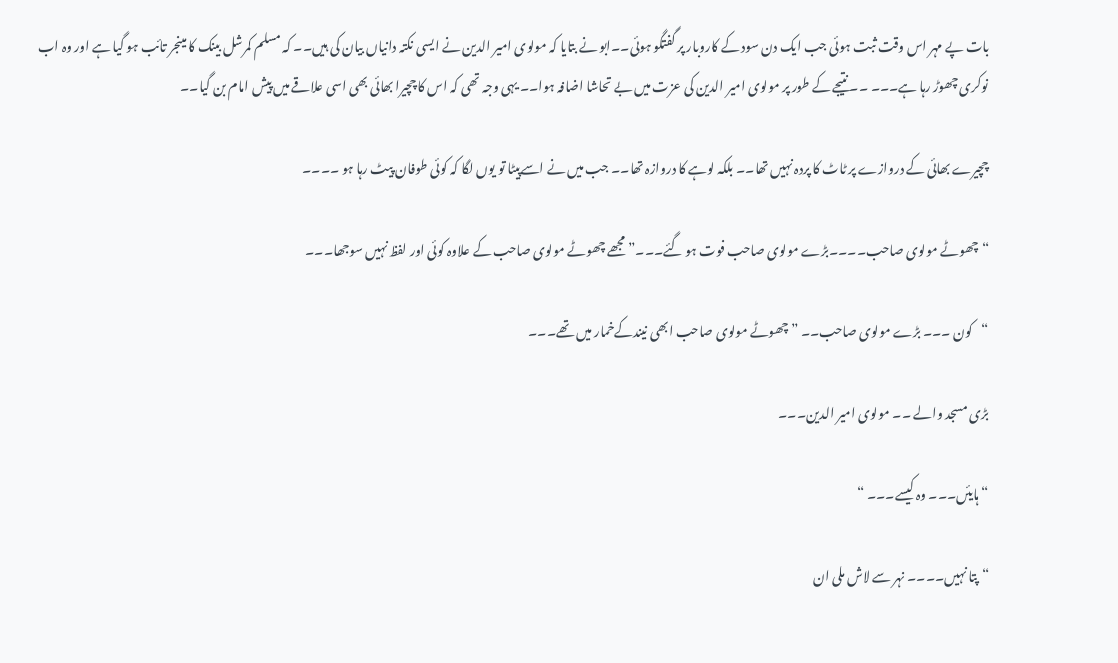بات پے مہر اس وقت ثبت ہوئی جب ایک دن سود کے کاروبار پر گفتگو ہوئی۔۔ابو نے بتایا کہ مولوی امیر الدین نے ایسی نکتہ دانیاں بیان کی ہیں۔۔ کہ مسلم کمرشل بینک کا مینجر تائب ہو گیا ہے اور وہ اب نوکری چھوڑ رہا ہے۔۔۔ ۔۔ نتیجے کے طور پر مولوی امیر الدین کی عزت میں بے تحاشا اضافہ ہوا۔۔ یہی وجہ تھی کہ اس کا چچیرا بھائی بھی اسی علاقے میں پیش امام بن گیا۔۔

چچیرے بھائی کے دروازے پر ٹاٹ کا پردہ نہیں تھا۔۔ بلکہ لوہے کا دروازہ تھا۔۔ جب میں نے اسےپیٹا تو یوں لگا کہ کوئی طوفان پیٹ رہا ہو ۔۔۔۔

“چھوٹے مولوی صاحب۔۔۔۔بڑے مولوی صاحب فوت ہو گئے۔۔۔” مجھے چھوٹے مولوی صاحب کے علاوہ کوئی اور لفظ نہیں سوجھا۔۔۔

“کون ۔۔۔ بڑے مولوی صاحب۔۔ ” چھوٹے مولوی صاحب ابھی نیندکےخمار میں تھے۔۔۔

بڑی مسجد والے ۔۔ مولوی امیر الدین۔۔۔

“ہایئں۔۔۔ وہ کیسے۔۔۔ “

“پتا نہیں۔۔۔۔ نہر سے لاش ملی ان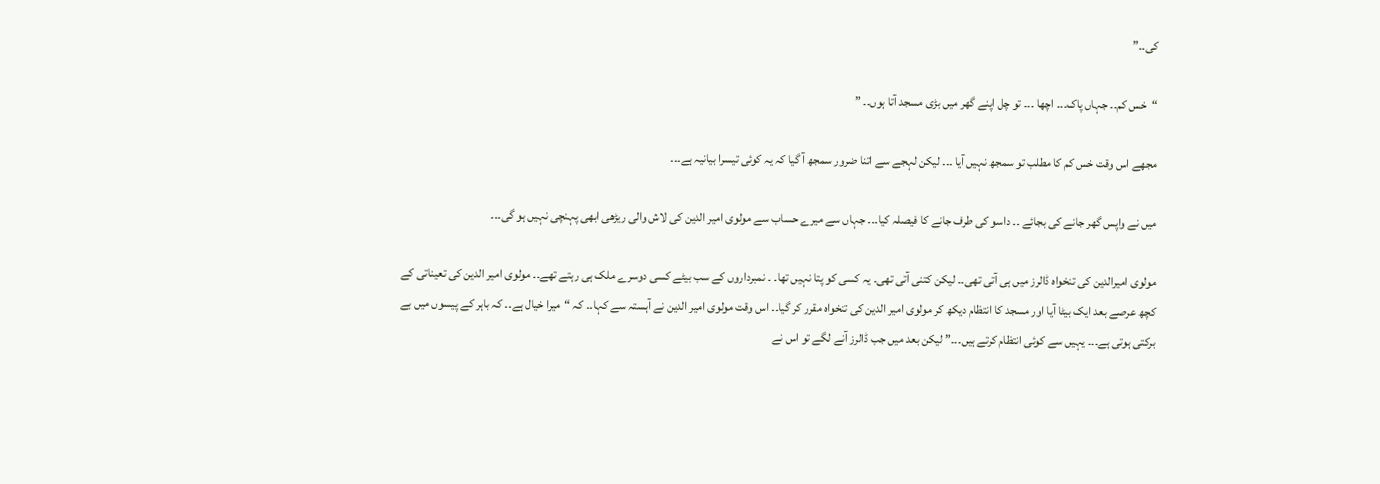کی۔۔”

“خس کم۔۔ جہاں پاک۔۔۔ اچھا ۔۔۔ تو چل اپنے گھر میں بڑی مسجد آتا ہوں۔۔ ”

مجھے اس وقت خس کم کا مطلب تو سمجھ نہیں آیا ۔۔۔ لیکن لہجے سے اتنا ضرور سمجھ آ گیا کہ یہ کوئی تیسرا بیانیہ ہے۔۔۔

میں نے واپس گھر جانے کی بجائے ۔۔ داسو کی طرف جانے کا فیصلہ کیا۔۔۔ جہاں سے میرے حساب سے مولوی امیر الدین کی لاش والی ریڑھی ابھی پہنچی نہیں ہو گی۔۔۔

مولوی امیرالدین کی تنخواہ ڈالرز میں ہی آتی تھی۔۔ لیکن کتنی آتی تھی۔ یہ کسی کو پتا نہیں تھا۔ ۔ نمبرداروں کے سب بیٹے کسی دوسرے ملک ہی رہتے تھے۔۔ مولوی امیر الدین کی تعیناتی کے کچھ عرصے بعد ایک بیٹا آیا اور مسجد کا انتظام دیکھ کر مولوی امیر الدین کی تنخواہ مقرر کر گیا۔۔ اس وقت مولوی امیر الدین نے آہستہ سے کہا۔۔ کہ “میرا خیال ہے۔۔ کہ باہر کے پیسوں میں بے برکتی ہوتی ہے۔۔۔ یہیں سے کوئی انتظام کرتے ہیں۔۔۔” لیکن بعد میں جب ڈالرز آنے لگے تو اس نے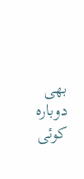بھی دوبارہ کوئی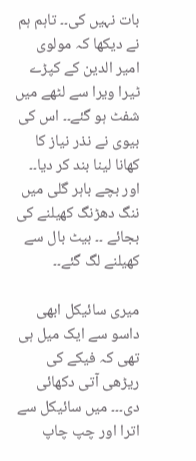بات نہیں کی۔۔ تاہم ہم نے دیکھا کہ مولوی امیر الدین کے کپڑے ٹیرا ویرا سے لٹھے میں شفٹ ہو گئے۔۔ اس کی بیوی نے نذر نیاز کا کھانا لینا بند کر دیا۔۔ اور بچے باہر گلی میں ننگ دھڑنگ کھیلنے کی بجائے ۔۔ بیٹ بال سے کھیلنے لگ گئے۔۔

میری سائیکل ابھی داسو سے ایک میل ہی تھی کہ فیکے کی ریڑھی آتی دکھائی دی۔۔۔ میں سائیکل سے اترا اور چپ چاپ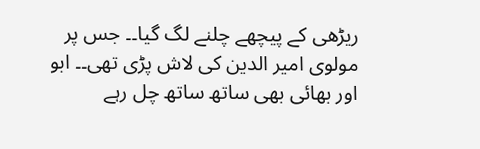ریڑھی کے پیچھے چلنے لگ گیا۔۔ جس پر مولوی امیر الدین کی لاش پڑی تھی۔۔ ابو اور بھائی بھی ساتھ ساتھ چل رہے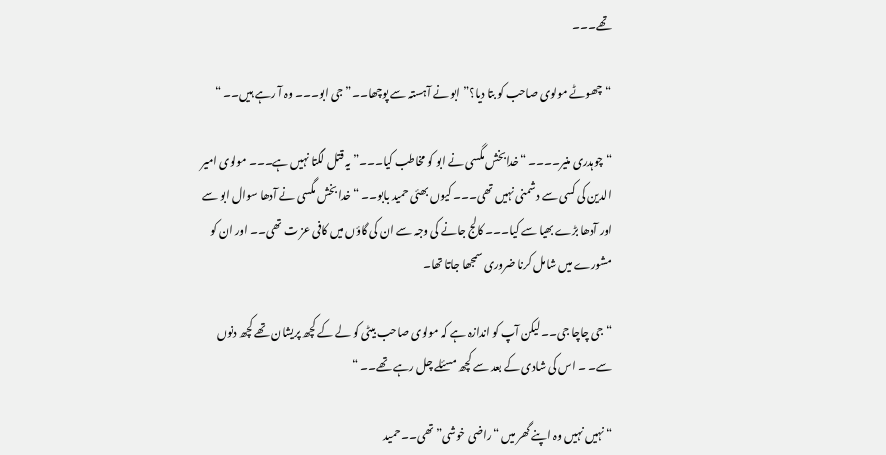تھے۔۔۔

“چھوٹے مولوی صاحب کو بتا دیا؟” ابو نے آہستہ سے پوچھا۔۔” جی ابو۔۔۔ وہ آ رہے ہیں۔۔ “

“چوہدری منیر۔۔۔۔ “خدابخش مگسی نے ابو کو مخاطب کیا۔۔۔” یہ قتل لگتا نہیں ہے۔۔۔ مولوی امیر الدین کی کسی سے دشمنی نہیں تھی۔۔۔ کیوں بھئی حمید بابو۔۔ “خدا بخش مگسی نے آدھا سوال ابو سے اور آدھا بڑے بھیا سے کیا۔۔۔ کالج جانے کی وجہ سے ان کی گاؤں میں کافی عز ت تھی۔۔ اور ان کو مشورے میں شامل کرنا ضروری سمجھا جاتا تھا۔

“جی چاچا جی۔۔ لیکن آپ کو اندازہ ہے کہ مولوی صاحب بیٹی کو لے کے کچھ پریشان تھے کچھ دنوں سے۔ ۔ اس کی شادی کے بعد سے کچھ مسئلے چل رہے تھے۔۔ “

“نہیں نہیں وہ اپنے گھر میں “راضی خوشی” تھی۔۔ حمید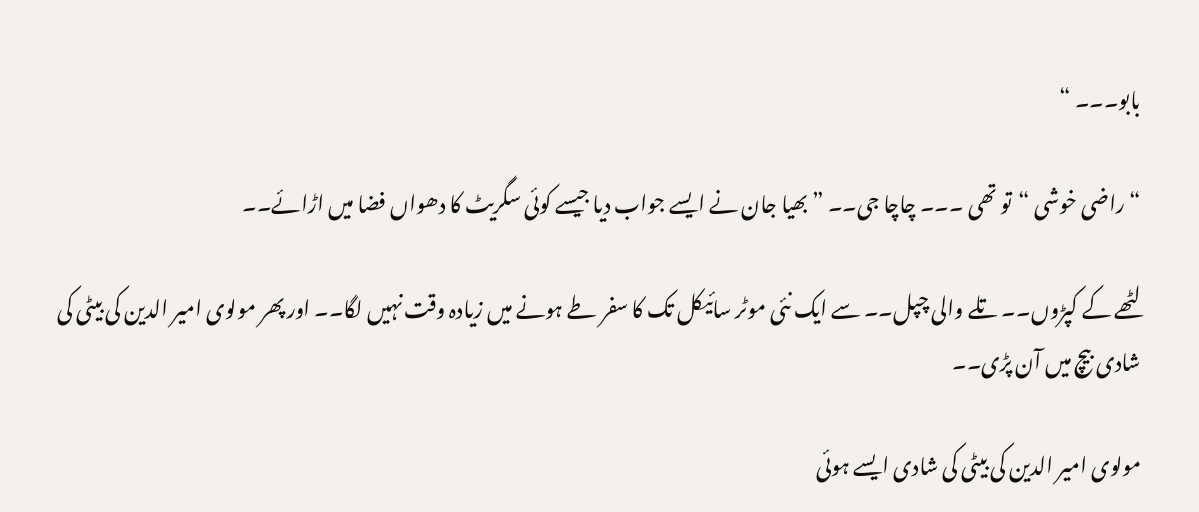بابو۔۔۔ “

“راضی خوشی “تو تھی ۔۔۔ چاچا جی۔۔ ” بھیا جان نے ایسے جواب دیا جیسے کوئی سگریٹ کا دھواں فضا میں اڑائے۔۔

لٹھے کے کپڑوں۔۔ تلے والی چپل۔۔ سے ایک نئی موٹر سائیکل تک کا سفر طے ہونے میں زیادہ وقت نہیں لگا۔۔ اور پھر مولوی امیر الدین کی بیٹی کی شادی بیچ میں آن پڑی۔۔

مولوی امیر الدین کی بیٹی کی شادی ایسے ہوئی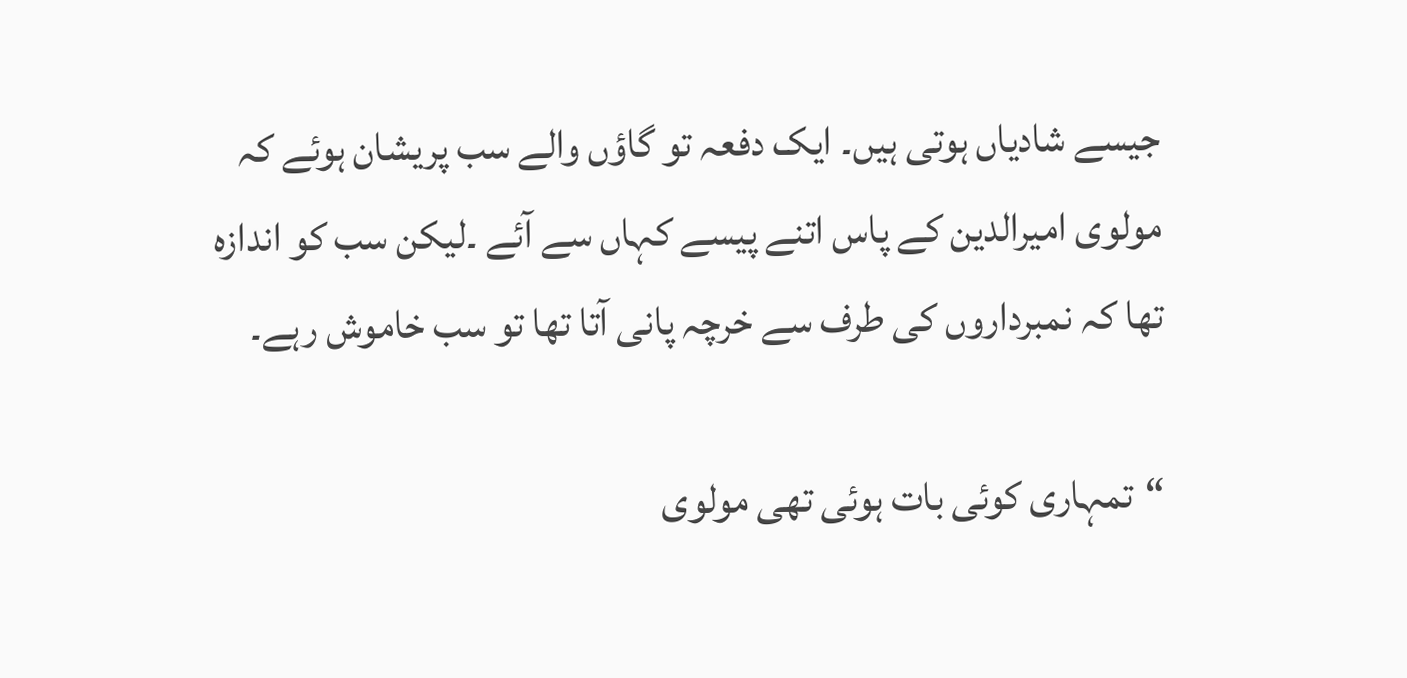جیسے شادیاں ہوتی ہیں۔ ایک دفعہ تو گاؤں والے سب پریشان ہوئے کہ مولوی امیرالدین کے پاس اتنے پیسے کہاں سے آئے ۔لیکن سب کو اندازہ تھا کہ نمبرداروں کی طرف سے خرچہ پانی آتا تھا تو سب خاموش رہے۔

“تمہاری کوئی بات ہوئی تھی مولوی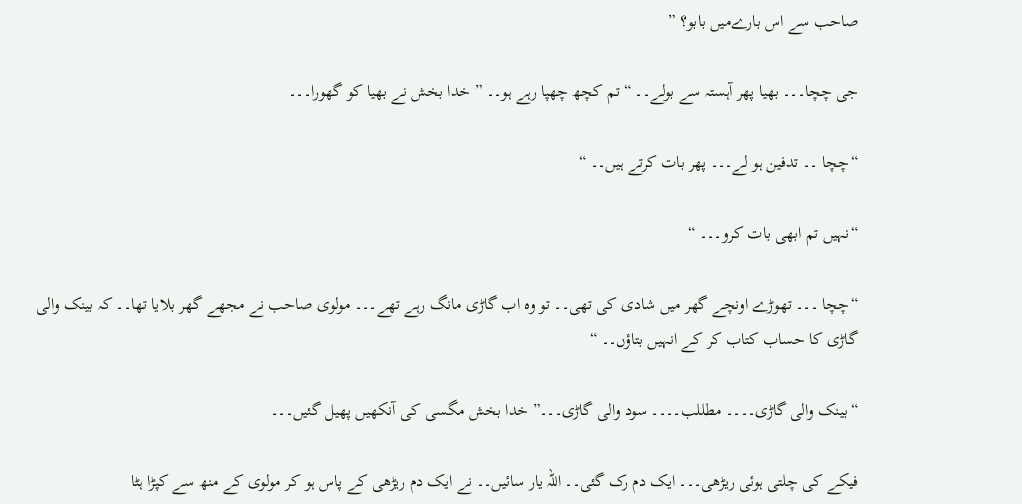صاحب سے اس بارےمیں بابو؟ ”

جی چچا۔۔۔ بھیا پھر آہستہ سے بولے۔۔ “تم کچھ چھپا رہے ہو۔۔ ” خدا بخش نے بھیا کو گھورا۔۔۔

“چچا ۔۔ تدفین ہو لے۔۔۔ پھر بات کرتے ہیں۔۔ “

“نہیں تم ابھی بات کرو۔۔۔ “

“چچا ۔۔۔ تھوڑے اونچے گھر میں شادی کی تھی۔۔ تو وہ اب گاڑی مانگ رہے تھے۔۔۔ مولوی صاحب نے مجھے گھر بلایا تھا۔۔ کہ بینک والی گاڑی کا حساب کتاب کر کے انہیں بتاؤں۔۔ “

“بینک والی گاڑی۔۔۔۔ مطللب۔۔۔۔ سود والی گاڑی۔۔۔” خدا بخش مگسی کی آنکھیں پھیل گئیں۔۔۔

فیکے کی چلتی ہوئی ریڑھی۔۔۔ ایک دم رک گئی۔۔ اللہ یار سائیں۔۔ نے ایک دم ریڑھی کے پاس ہو کر مولوی کے منھ سے کپڑا ہٹا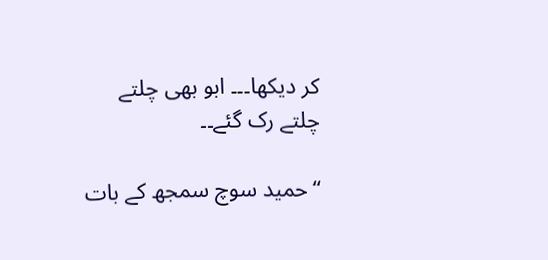کر دیکھا۔۔۔ ابو بھی چلتے چلتے رک گئے۔۔

“حمید سوچ سمجھ کے بات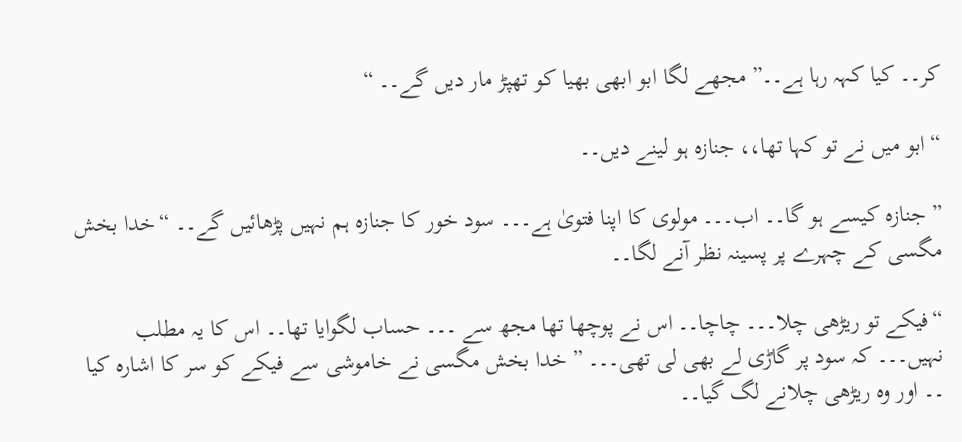کر۔۔ کیا کہہ رہا ہے۔۔” مجھے لگا ابو ابھی بھیا کو تھپڑ مار دیں گے۔۔ “

“ابو میں نے تو کہا تھا،، جنازہ ہو لینے دیں۔۔

” جنازہ کیسے ہو گا۔۔ اب۔۔۔ مولوی کا اپنا فتویٰ ہے۔۔۔ سود خور کا جنازہ ہم نہیں پڑھائیں گے۔۔ “خدا بخش مگسی کے چہرے پر پسینہ نظر آنے لگا۔۔

“فیکے تو ریڑھی چلا۔۔۔ چاچا۔۔ اس نے پوچھا تھا مجھ سے ۔۔۔ حساب لگوایا تھا۔۔ اس کا یہ مطلب نہیں۔۔۔ کہ سود پر گاڑی لے بھی لی تھی۔۔۔ ” خدا بخش مگسی نے خاموشی سے فیکے کو سر کا اشارہ کیا ۔۔ اور وہ ریڑھی چلانے لگ گیا۔۔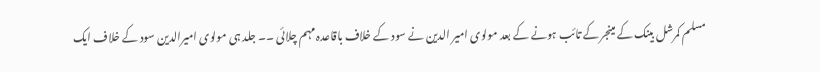مسلم کمرشل بینک کے مینجر کے تائب ہونے کے بعد مولوی امیر الدین نے سود کے خلاف باقاعدہ مہم چلائی ۔۔ جلد ہی مولوی امیرالدین سود کے خلاف ایک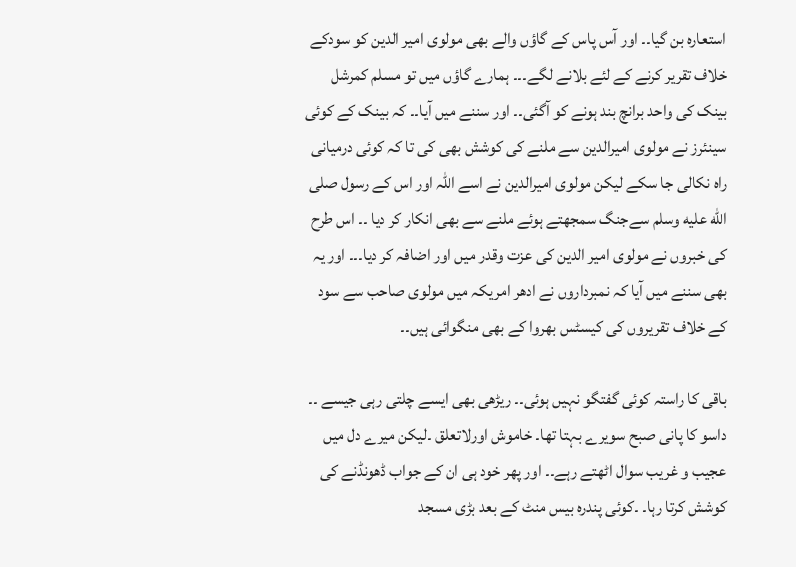استعارہ بن گیا۔۔ اور آس پاس کے گاؤں والے بھی مولوی امیر الدین کو سودکے خلاف تقریر کرنے کے لئے بلانے لگے۔۔۔ ہمارے گاؤں میں تو مسلم کمرشل بینک کی واحد برانچ بند ہونے کو آگئی۔۔ اور سننے میں آیا۔۔ کہ بینک کے کوئی سینئرز نے مولوی امیرالدین سے ملنے کی کوشش بھی کی تا کہ کوئی درمیانی راہ نکالی جا سکے لیکن مولوی امیرالدین نے اسے اللہ اور اس کے رسول صلى الله عليه وسلم سےجنگ سمجھتے ہوئے ملنے سے بھی انکار کر دیا ۔۔ اس طرح کی خبروں نے مولوی امیر الدین کی عزت وقدر میں اور اضافہ کر دیا۔۔۔ اور یہ بھی سننے میں آیا کہ نمبرداروں نے ادھر امریکہ میں مولوی صاحب سے سود کے خلاف تقریروں کی کیسٹس بھروا کے بھی منگوائی ہیں۔۔

باقی کا راستہ کوئی گفتگو نہیں ہوئی۔۔ ریڑھی بھی ایسے چلتی رہی جیسے ۔۔ داسو کا پانی صبح سویرے بہتا تھا۔ خاموش اورلاتعلق ۔لیکن میرے دل میں عجیب و غریب سوال اٹھتے رہے۔۔ اور پھر خود ہی ان کے جواب ڈھونڈنے کی کوشش کرتا رہا۔ ۔کوئی پندرہ بیس منٹ کے بعد بڑی مسجد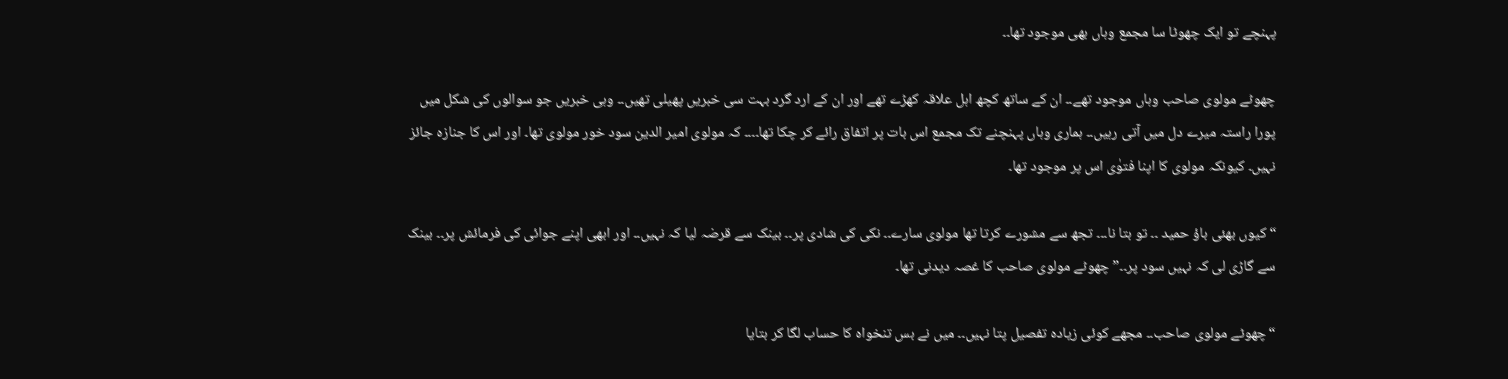پہنچے تو ایک چھوٹا سا مجمع وہاں بھی موجود تھا۔۔

چھوٹے مولوی صاحب وہاں موجود تھے۔۔ ان کے ساتھ کچھ اہل علاقہ کھڑے تھے اور ان کے ارد گرد بہت سی خبریں پھیلی تھیں۔۔ وہی خبریں جو سوالوں کی شکل میں پورا راستہ میرے دل میں آتی رہیں۔۔ ہماری وہاں پہنچنے تک مجمع اس بات پر اتفاق رائے کر چکا تھا۔۔۔۔ کہ مولوی امیر الدین سود خور مولوی تھا۔ اور اس کا جنازہ جائز نہیں۔ کیونکہ مولوی کا اپنا فتوٰی اس پر موجود تھا۔

“کیوں بھئی باؤ حمید ۔۔ تو بتا نا۔۔۔ تجھ سے مشورے کرتا تھا مولوی سارے۔۔ نکی کی شادی پر۔۔ بینک سے قرضہ لیا کہ نہیں۔۔ اور ابھی اپنے جوائی کی فرمائش پر۔۔ بینک سے گاڑی لی کہ نہیں سود پر۔۔” چھوٹے مولوی صاحب کا غصہ دیدنی تھا۔

“چھوٹے مولوی صاحب۔۔ مجھے کوئی زیادہ تفصیل پتا نہیں۔۔ میں نے بس تنخواہ کا حساب لگا کر بتایا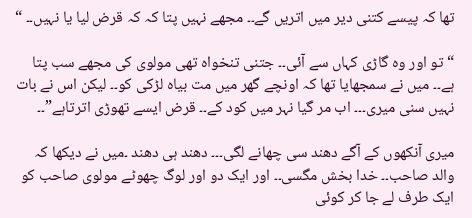تھا کہ پیسے کتنی دیر میں اتریں گے۔۔ مجھے نہیں پتا کہ کہ قرض لیا یا نہیں۔۔ “

“تو اور وہ گاڑی کہاں سے آئی۔۔ جتنی تنخواہ تھی مولوی کی مجھے سب پتا ہے۔۔ میں نے سمجھایا تھا کہ اونچے گھر میں مت بیاہ لڑکی کو۔۔ لیکن اس نے بات نہیں سنی میری۔۔۔ اب مر گیا نہر میں کود کے۔۔ قرض ایسے تھوڑی اترتاہے”۔۔

میری آنکھوں کے آگے دھند سی چھانے لگی۔۔۔ دھند ہی دھند ۔میں نے دیکھا کہ والد صاحب۔۔ خدا بخش مگسی۔۔ اور ایک دو اور لوگ چھوٹے مولوی صاحب کو ایک طرف لے جا کر کوئی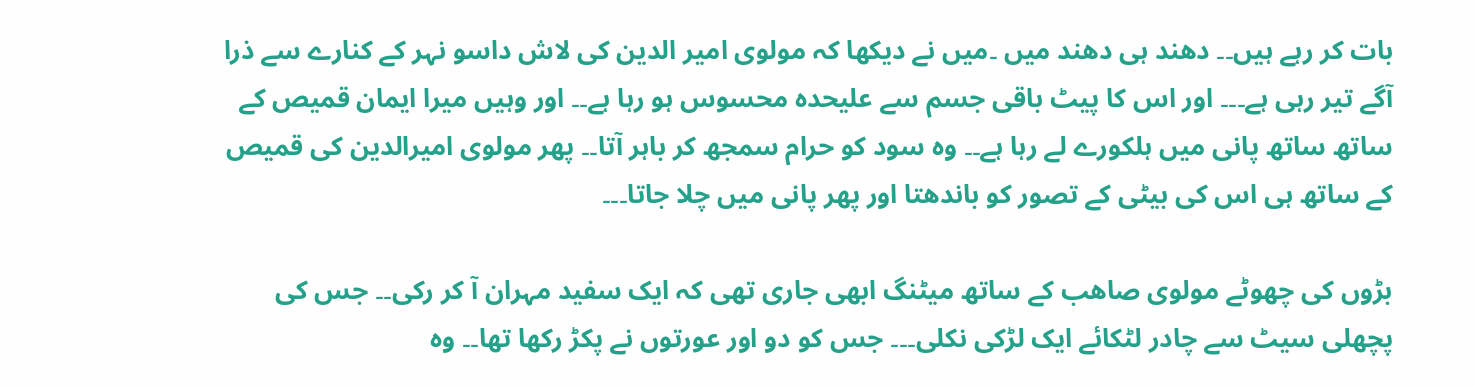بات کر رہے ہیں۔۔ دھند ہی دھند میں ۔میں نے دیکھا کہ مولوی امیر الدین کی لاش داسو نہر کے کنارے سے ذرا آگے تیر رہی ہے۔۔۔ اور اس کا پیٹ باقی جسم سے علیحدہ محسوس ہو رہا ہے۔۔ اور وہیں میرا ایمان قمیص کے ساتھ ساتھ پانی میں ہلکورے لے رہا ہے۔۔ وہ سود کو حرام سمجھ کر باہر آتا۔۔ پھر مولوی امیرالدین کی قمیص کے ساتھ ہی اس کی بیٹی کے تصور کو باندھتا اور پھر پانی میں چلا جاتا۔۔۔

بڑوں کی چھوٹے مولوی صاھب کے ساتھ میٹنگ ابھی جاری تھی کہ ایک سفید مہران آ کر رکی۔۔ جس کی پچھلی سیٹ سے چادر لٹکائے ایک لڑکی نکلی۔۔۔ جس کو دو اور عورتوں نے پکڑ رکھا تھا۔۔ وہ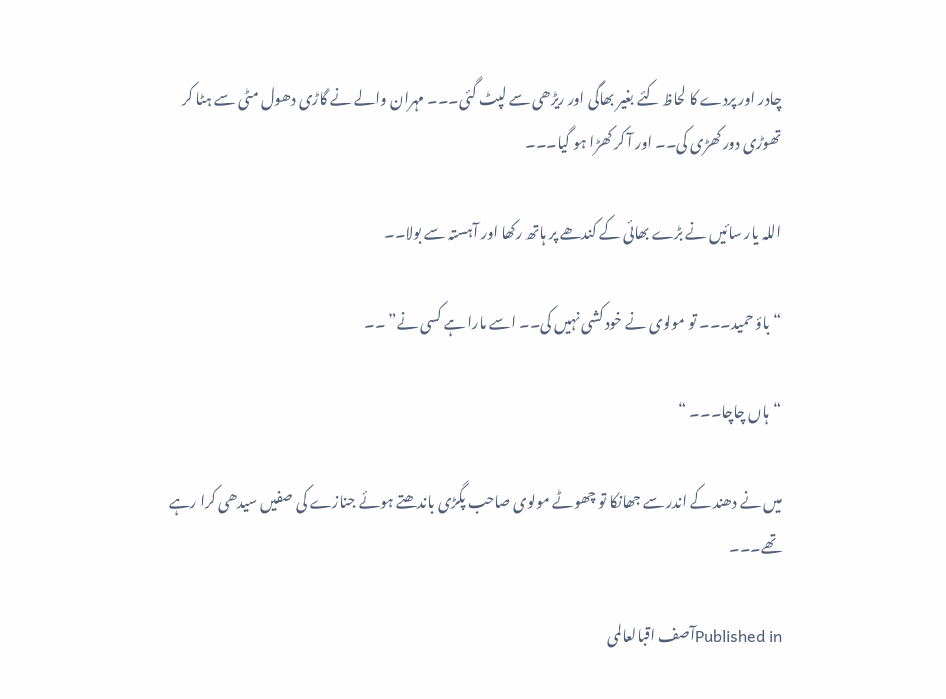چادر اور پردے کا لحاظ کئے بغیر بھاگی اور ریڑھی سے لپٹ گئی۔۔۔ مہران والے نے گاڑی دھول مٹی سے ہٹا کر تھوڑی دور کھڑی کی۔۔ اور آ کر کھڑا ہو گیا۔۔۔

اللہ یار سائیں نے بڑے بھائی کے کندھے پر ہاتھ رکھا اور آہستہ سے بولا۔۔

“باؤ حمید۔۔۔ تو مولوی نے خود کشی نہیں کی۔۔ اسے مارا ہے کسی نے” ۔۔

“ہاں چاچا۔۔۔ “

میں نے دھند کے اندر سے جھانکا تو چھوٹے مولوی صاحب پگڑی باندھتے ہوئے جنازے کی صفیں سیدھی کرا رہے تھے۔۔۔

Published inآصف اقبالعالمی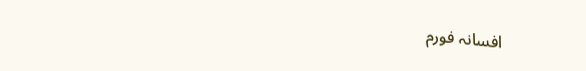افسانہ فورم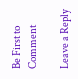Be First to Comment

Leave a Reply